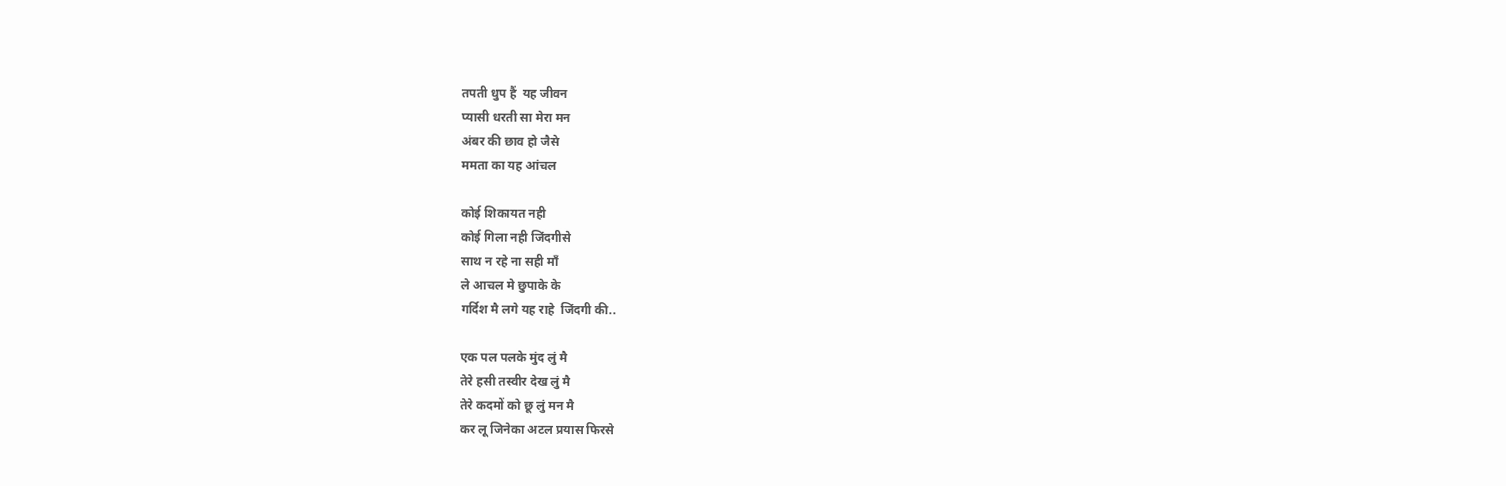तपती धुप हैं  यह जीवन
प्यासी धरती सा मेरा मन
अंबर की छाव हो जैसे
ममता का यह आंचल

कोई शिकायत नही
कोई गिला नही जिंदगीसे
साथ न रहे ना सही माँ
ले आचल मे छुपाके के
गर्दिश मै लगे यह राहे  जिंदगी की..

एक पल पलके मुंद लुं मै
तेरे हसी तस्वीर देख लुं मै
तेरे कदमों को छू लुं मन मै
कर लू जिनेका अटल प्रयास फिरसे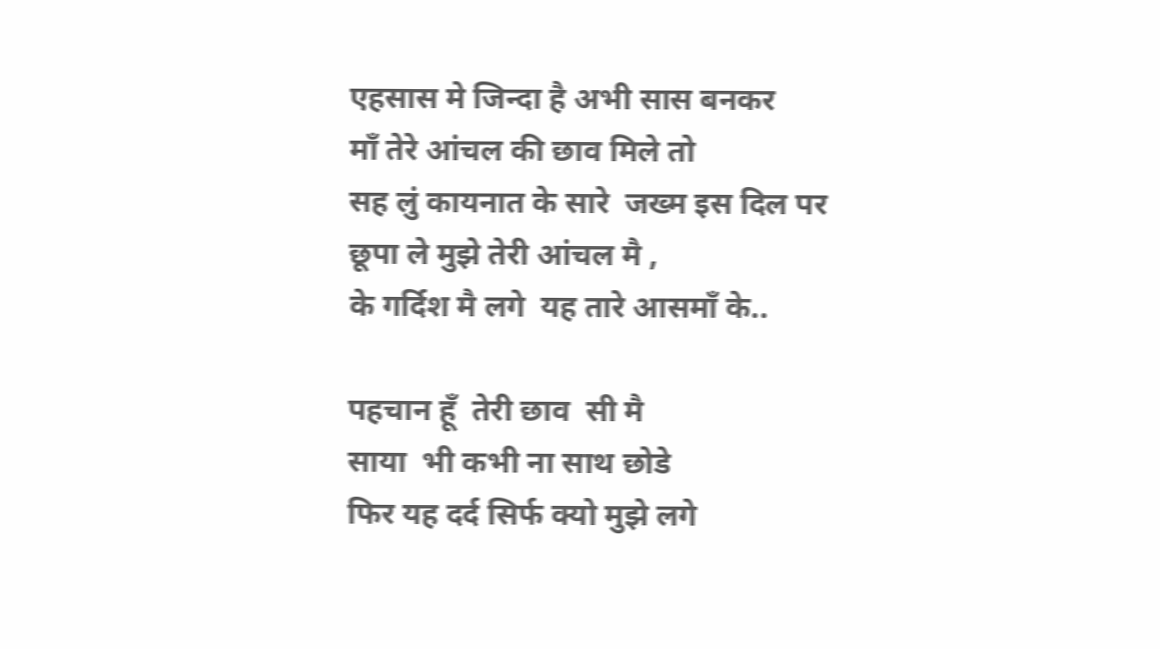एहसास मे जिन्दा है अभी सास बनकर
माँ तेरे आंचल की छाव मिले तो
सह लुं कायनात के सारे  जख्म इस दिल पर
छूपा ले मुझे तेरी आंचल मै ,
के गर्दिश मै लगे  यह तारे आसमाँ के..

पहचान हूँ  तेरी छाव  सी मै
साया  भी कभी ना साथ छोडे
फिर यह दर्द सिर्फ क्यो मुझे लगे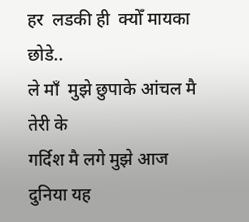हर  लडकी ही  क्योँ मायका छोडे..
ले माँ  मुझे छुपाके आंचल मै तेरी के
गर्दिश मै लगे मुझे आज  दुनिया यह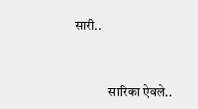सारी..


             सारिका ऐवले..